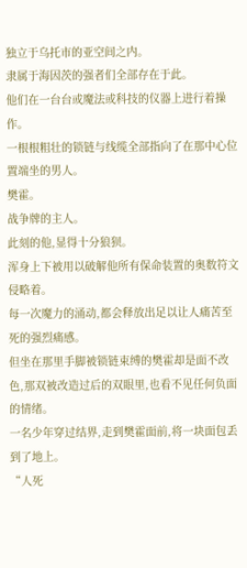独立于乌托市的亚空间之内。
隶属于海因茨的强者们全部存在于此。
他们在一台台或魔法或科技的仪器上进行着操作。
一根根粗壮的锁链与线缆全部指向了在那中心位置端坐的男人。
樊霍。
战争牌的主人。
此刻的他,显得十分狼狈。
浑身上下被用以破解他所有保命装置的奥数符文侵略着。
每一次魔力的涌动,都会释放出足以让人痛苦至死的强烈痛感。
但坐在那里手脚被锁链束缚的樊霍却是面不改色,那双被改造过后的双眼里,也看不见任何负面的情绪。
一名少年穿过结界,走到樊霍面前,将一块面包丢到了地上。
“人死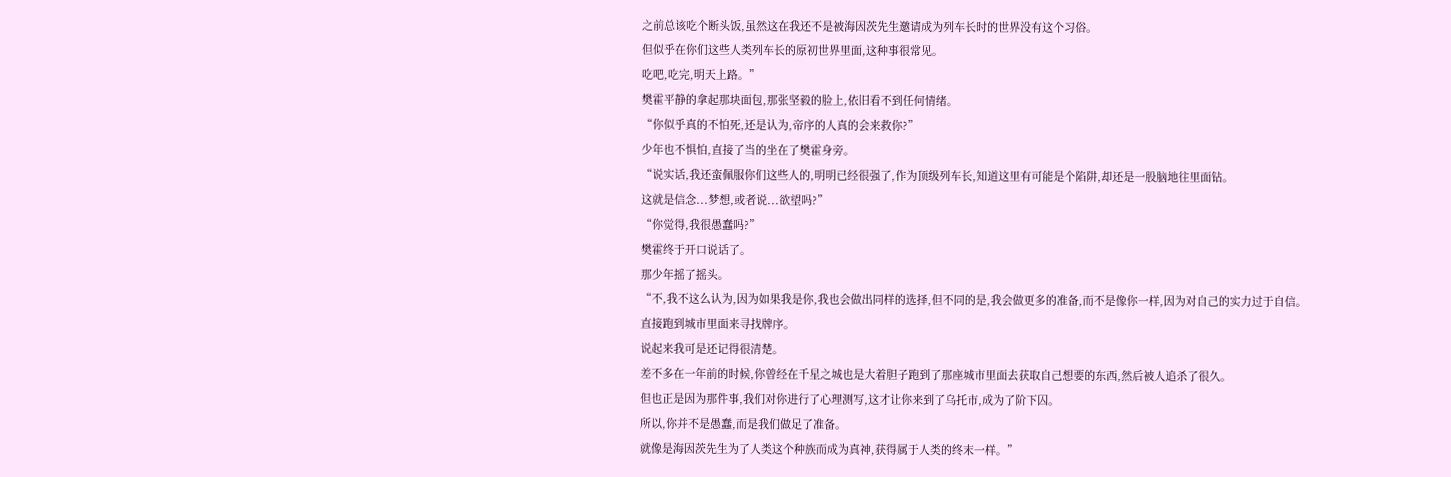之前总该吃个断头饭,虽然这在我还不是被海因茨先生邀请成为列车长时的世界没有这个习俗。
但似乎在你们这些人类列车长的原初世界里面,这种事很常见。
吃吧,吃完,明天上路。”
樊霍平静的拿起那块面包,那张坚毅的脸上,依旧看不到任何情绪。
“你似乎真的不怕死,还是认为,帝序的人真的会来救你?”
少年也不惧怕,直接了当的坐在了樊霍身旁。
“说实话,我还蛮佩服你们这些人的,明明已经很强了,作为顶级列车长,知道这里有可能是个陷阱,却还是一股脑地往里面钻。
这就是信念...梦想,或者说...欲望吗?”
“你觉得,我很愚蠢吗?”
樊霍终于开口说话了。
那少年摇了摇头。
“不,我不这么认为,因为如果我是你,我也会做出同样的选择,但不同的是,我会做更多的准备,而不是像你一样,因为对自己的实力过于自信。
直接跑到城市里面来寻找牌序。
说起来我可是还记得很清楚。
差不多在一年前的时候,你曾经在千星之城也是大着胆子跑到了那座城市里面去获取自己想要的东西,然后被人追杀了很久。
但也正是因为那件事,我们对你进行了心理测写,这才让你来到了乌托市,成为了阶下囚。
所以,你并不是愚蠢,而是我们做足了准备。
就像是海因茨先生为了人类这个种族而成为真神,获得属于人类的终末一样。”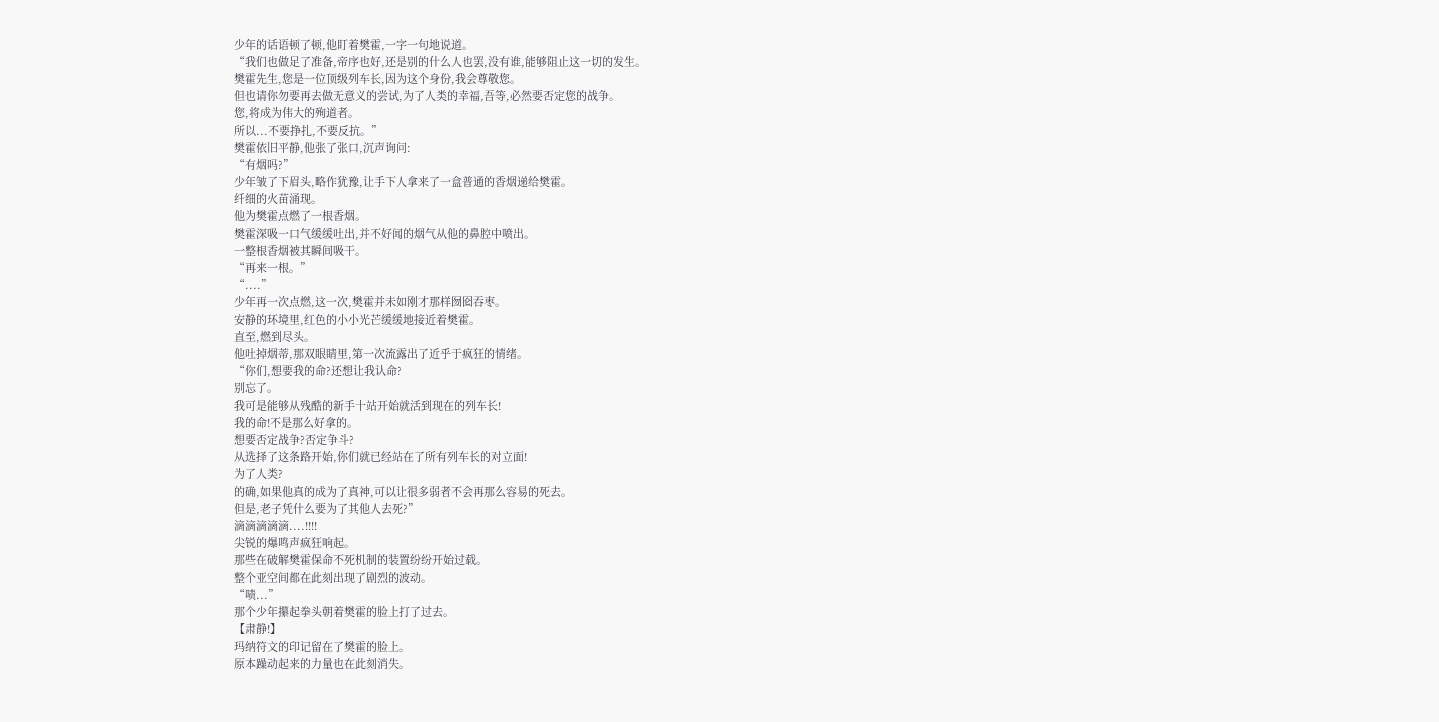少年的话语顿了顿,他盯着樊霍,一字一句地说道。
“我们也做足了准备,帝序也好,还是别的什么人也罢,没有谁,能够阻止这一切的发生。
樊霍先生,您是一位顶级列车长,因为这个身份,我会尊敬您。
但也请你勿要再去做无意义的尝试,为了人类的幸福,吾等,必然要否定您的战争。
您,将成为伟大的殉道者。
所以...不要挣扎,不要反抗。”
樊霍依旧平静,他张了张口,沉声询问:
“有烟吗?”
少年皱了下眉头,略作犹豫,让手下人拿来了一盒普通的香烟递给樊霍。
纤细的火苗涌现。
他为樊霍点燃了一根香烟。
樊霍深吸一口气缓缓吐出,并不好闻的烟气从他的鼻腔中喷出。
一整根香烟被其瞬间吸干。
“再来一根。”
“....”
少年再一次点燃,这一次,樊霍并未如刚才那样囫囵吞枣。
安静的环境里,红色的小小光芒缓缓地接近着樊霍。
直至,燃到尽头。
他吐掉烟蒂,那双眼睛里,第一次流露出了近乎于疯狂的情绪。
“你们,想要我的命?还想让我认命?
别忘了。
我可是能够从残酷的新手十站开始就活到现在的列车长!
我的命!不是那么好拿的。
想要否定战争?否定争斗?
从选择了这条路开始,你们就已经站在了所有列车长的对立面!
为了人类?
的确,如果他真的成为了真神,可以让很多弱者不会再那么容易的死去。
但是,老子凭什么要为了其他人去死?”
滴滴滴滴滴....!!!!
尖锐的爆鸣声疯狂响起。
那些在破解樊霍保命不死机制的装置纷纷开始过载。
整个亚空间都在此刻出现了剧烈的波动。
“啧...”
那个少年攥起拳头朝着樊霍的脸上打了过去。
【肃静!】
玛纳符文的印记留在了樊霍的脸上。
原本躁动起来的力量也在此刻消失。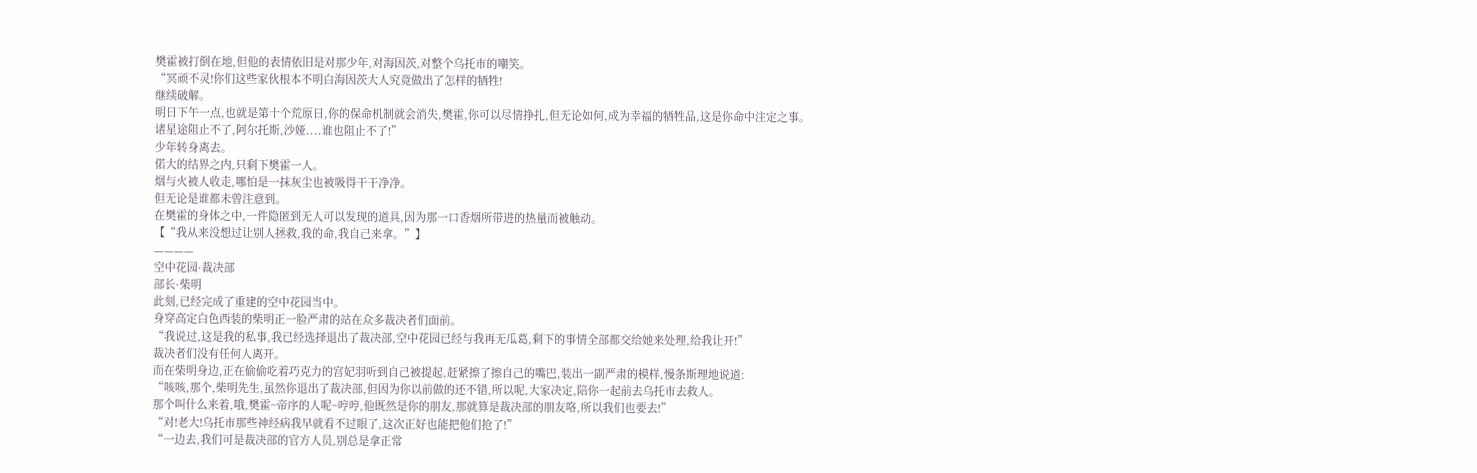樊霍被打倒在地,但他的表情依旧是对那少年,对海因茨,对整个乌托市的嘲笑。
“冥顽不灵!你们这些家伙根本不明白海因茨大人究竟做出了怎样的牺牲!
继续破解。
明日下午一点,也就是第十个荒原日,你的保命机制就会消失,樊霍,你可以尽情挣扎,但无论如何,成为幸福的牺牲品,这是你命中注定之事。
诸星途阻止不了,阿尔托斯,沙娅....谁也阻止不了!”
少年转身离去。
偌大的结界之内,只剩下樊霍一人。
烟与火被人收走,哪怕是一抹灰尘也被吸得干干净净。
但无论是谁都未曾注意到。
在樊霍的身体之中,一件隐匿到无人可以发现的道具,因为那一口香烟所带进的热量而被触动。
【“我从来没想过让别人拯救,我的命,我自己来拿。”】
————
空中花园·裁决部
部长·柴明
此刻,已经完成了重建的空中花园当中。
身穿高定白色西装的柴明正一脸严肃的站在众多裁决者们面前。
“我说过,这是我的私事,我已经选择退出了裁决部,空中花园已经与我再无瓜葛,剩下的事情全部都交给她来处理,给我让开!”
裁决者们没有任何人离开。
而在柴明身边,正在偷偷吃着巧克力的宫妃羽听到自己被提起,赶紧擦了擦自己的嘴巴,装出一副严肃的模样,慢条斯理地说道:
“咳咳,那个,柴明先生,虽然你退出了裁决部,但因为你以前做的还不错,所以呢,大家决定,陪你一起前去乌托市去救人。
那个叫什么来着,哦,樊霍~帝序的人呢~哼哼,他既然是你的朋友,那就算是裁决部的朋友咯,所以我们也要去!”
“对!老大!乌托市那些神经病我早就看不过眼了,这次正好也能把他们抢了!”
“一边去,我们可是裁决部的官方人员,别总是拿正常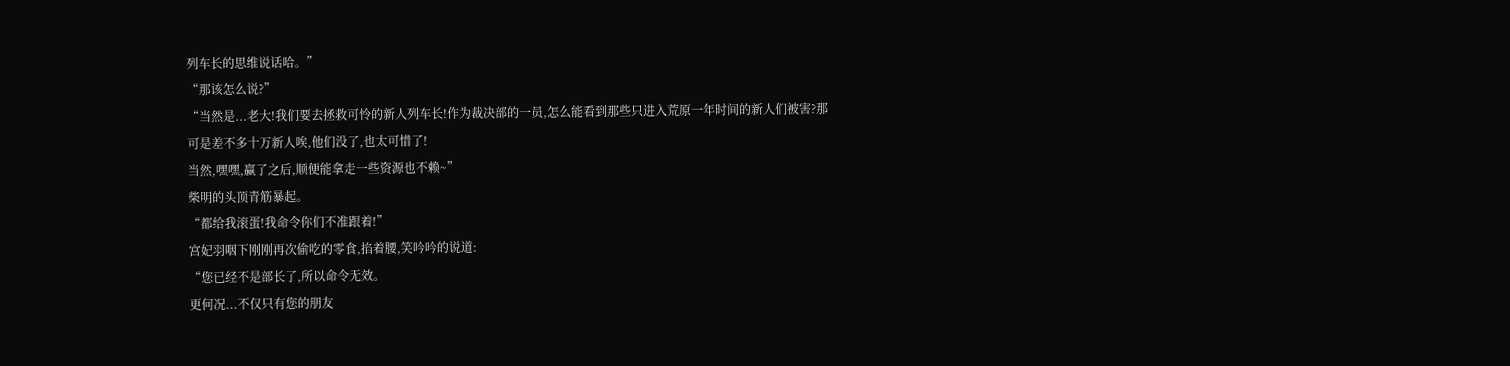列车长的思维说话哈。”
“那该怎么说?”
“当然是...老大!我们要去拯救可怜的新人列车长!作为裁决部的一员,怎么能看到那些只进入荒原一年时间的新人们被害?那可是差不多十万新人唉,他们没了,也太可惜了!
当然,嘿嘿,赢了之后,顺便能拿走一些资源也不赖~”
柴明的头顶青筋暴起。
“都给我滚蛋!我命令你们不准跟着!”
宫妃羽咽下刚刚再次偷吃的零食,掐着腰,笑吟吟的说道:
“您已经不是部长了,所以命令无效。
更何况...不仅只有您的朋友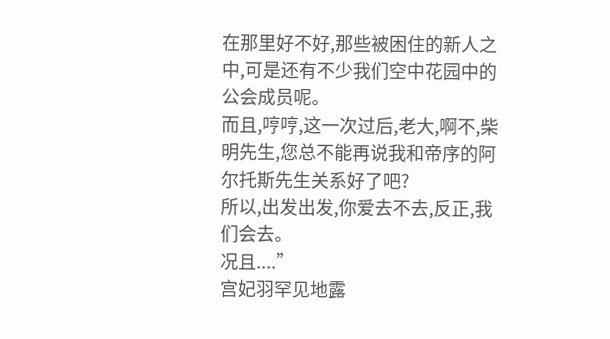在那里好不好,那些被困住的新人之中,可是还有不少我们空中花园中的公会成员呢。
而且,哼哼,这一次过后,老大,啊不,柴明先生,您总不能再说我和帝序的阿尔托斯先生关系好了吧?
所以,出发出发,你爱去不去,反正,我们会去。
况且....”
宫妃羽罕见地露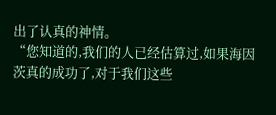出了认真的神情。
“您知道的,我们的人已经估算过,如果海因茨真的成功了,对于我们这些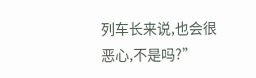列车长来说,也会很恶心,不是吗?”